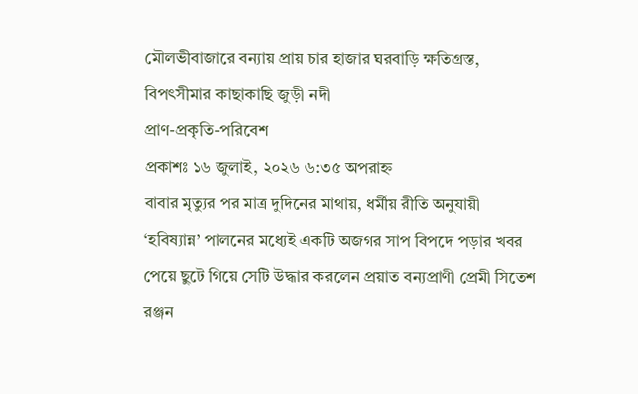মৌলভীবাজারে বন্যায় প্রায় চার হাজার ঘরবাড়ি ক্ষতিগ্রস্ত, বিপৎসীমার কাছাকাছি জুড়ী নদী
প্রাণ-প্রকৃতি-পরিবেশ
প্রকাশঃ ১৬ জুলাই, ২০২৬ ৬:৩৫ অপরাহ্ন
বাবার মৃত্যুর পর মাত্র দুদিনের মাথায়, ধর্মীয় রীতি অনুযায়ী ‘হবিষ্যান্ন’ পালনের মধ্যেই একটি অজগর সাপ বিপদে পড়ার খবর পেয়ে ছুটে গিয়ে সেটি উদ্ধার করলেন প্রয়াত বন্যপ্রাণী প্রেমী সিতেশ রঞ্জন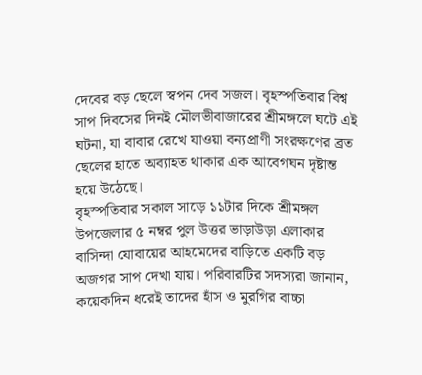দেবের বড় ছেলে স্বপন দেব সজল। বৃহস্পতিবার বিশ্ব সাপ দিবসের দিনই মৌলভীবাজারের শ্রীমঙ্গলে ঘটে এই ঘটনা, যা বাবার রেখে যাওয়া বন্যপ্রাণী সংরক্ষণের ব্রত ছেলের হাতে অব্যাহত থাকার এক আবেগঘন দৃষ্টান্ত হয়ে উঠেছে।
বৃহস্পতিবার সকাল সাড়ে ১১টার দিকে শ্রীমঙ্গল উপজেলার ৫ নম্বর পুল উত্তর ভাড়াউড়া এলাকার বাসিন্দা যোবায়ের আহমেদের বাড়িতে একটি বড় অজগর সাপ দেখা যায়। পরিবারটির সদস্যরা জানান, কয়েকদিন ধরেই তাদের হাঁস ও মুরগির বাচ্চা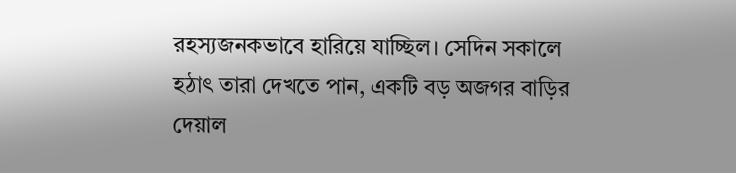রহস্যজনকভাবে হারিয়ে যাচ্ছিল। সেদিন সকালে হঠাৎ তারা দেখতে পান, একটি বড় অজগর বাড়ির দেয়াল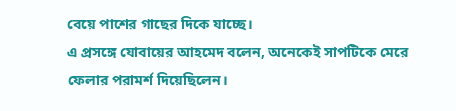বেয়ে পাশের গাছের দিকে যাচ্ছে।
এ প্রসঙ্গে যোবায়ের আহমেদ বলেন, অনেকেই সাপটিকে মেরে ফেলার পরামর্শ দিয়েছিলেন।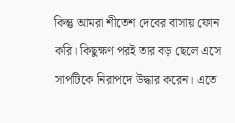কিন্তু আমরা শীতেশ দেবের বাসায় ফোন করি। কিছুক্ষণ পরই তার বড় ছেলে এসে সাপটিকে নিরাপদে উদ্ধার করেন। এতে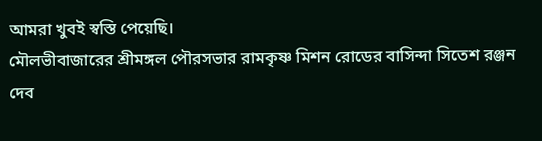আমরা খুবই স্বস্তি পেয়েছি।
মৌলভীবাজারের শ্রীমঙ্গল পৌরসভার রামকৃষ্ণ মিশন রোডের বাসিন্দা সিতেশ রঞ্জন দেব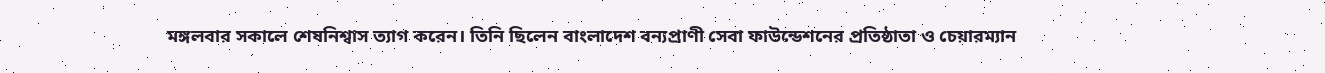মঙ্গলবার সকালে শেষনিশ্বাস ত্যাগ করেন। তিনি ছিলেন বাংলাদেশ বন্যপ্রাণী সেবা ফাউন্ডেশনের প্রতিষ্ঠাতা ও চেয়ারম্যান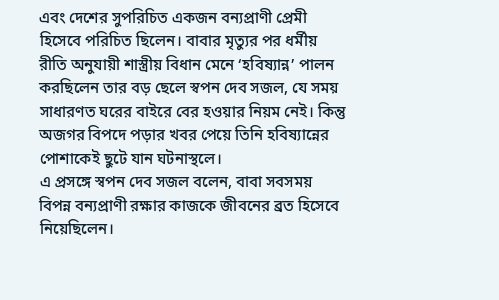এবং দেশের সুপরিচিত একজন বন্যপ্রাণী প্রেমী হিসেবে পরিচিত ছিলেন। বাবার মৃত্যুর পর ধর্মীয় রীতি অনুযায়ী শাস্ত্রীয় বিধান মেনে ‘হবিষ্যান্ন’ পালন করছিলেন তার বড় ছেলে স্বপন দেব সজল, যে সময় সাধারণত ঘরের বাইরে বের হওয়ার নিয়ম নেই। কিন্তু অজগর বিপদে পড়ার খবর পেয়ে তিনি হবিষ্যান্নের পোশাকেই ছুটে যান ঘটনাস্থলে।
এ প্রসঙ্গে স্বপন দেব সজল বলেন, বাবা সবসময় বিপন্ন বন্যপ্রাণী রক্ষার কাজকে জীবনের ব্রত হিসেবে নিয়েছিলেন।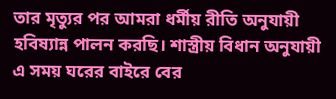তার মৃত্যুর পর আমরা ধর্মীয় রীতি অনুযায়ী হবিষ্যান্ন পালন করছি। শাস্ত্রীয় বিধান অনুযায়ী এ সময় ঘরের বাইরে বের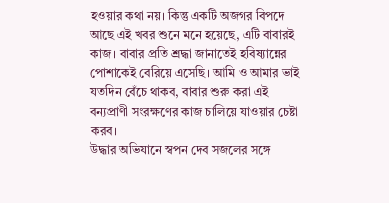হওয়ার কথা নয়। কিন্তু একটি অজগর বিপদে আছে এই খবর শুনে মনে হয়েছে, এটি বাবারই কাজ। বাবার প্রতি শ্রদ্ধা জানাতেই হবিষ্যান্নের পোশাকেই বেরিয়ে এসেছি। আমি ও আমার ভাই যতদিন বেঁচে থাকব, বাবার শুরু করা এই বন্যপ্রাণী সংরক্ষণের কাজ চালিয়ে যাওয়ার চেষ্টা করব।
উদ্ধার অভিযানে স্বপন দেব সজলের সঙ্গে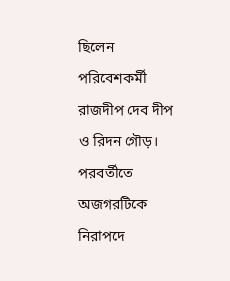ছিলেন পরিবেশকর্মী রাজদীপ দেব দীপ ও রিদন গৌড়। পরবর্তীতে অজগরটিকে নিরাপদে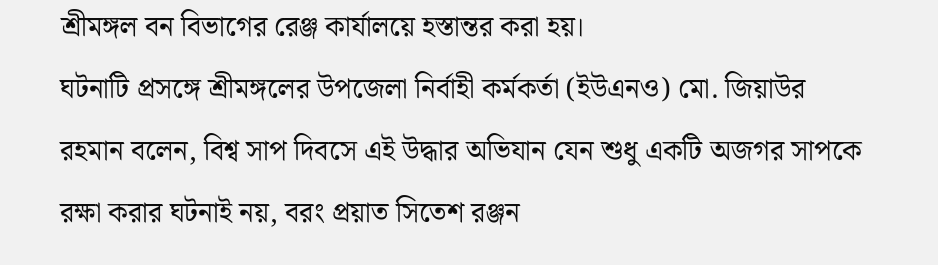শ্রীমঙ্গল বন বিভাগের রেঞ্জ কার্যালয়ে হস্তান্তর করা হয়।
ঘটনাটি প্রসঙ্গে শ্রীমঙ্গলের উপজেলা নির্বাহী কর্মকর্তা (ইউএনও) মো. জিয়াউর রহমান বলেন, বিশ্ব সাপ দিবসে এই উদ্ধার অভিযান যেন শুধু একটি অজগর সাপকে রক্ষা করার ঘটনাই নয়, বরং প্রয়াত সিতেশ রঞ্জন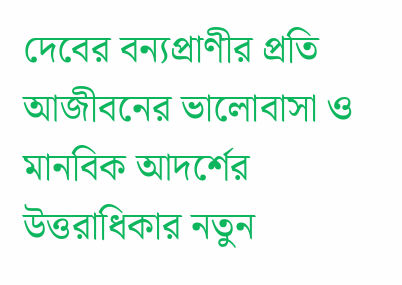দেবের বন্যপ্রাণীর প্রতি আজীবনের ভালোবাসা ও মানবিক আদর্শের উত্তরাধিকার নতুন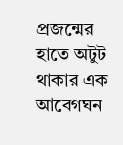প্রজন্মের হাতে অটুট থাকার এক আবেগঘন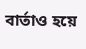বার্তাও হয়ে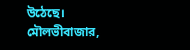উঠেছে।
মৌলভীবাজার,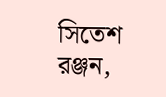সিতেশ রঞ্জন,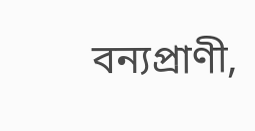বন্যপ্রাণী,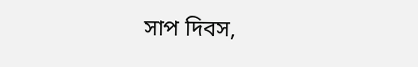সাপ দিবস,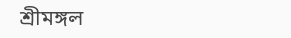শ্রীমঙ্গল